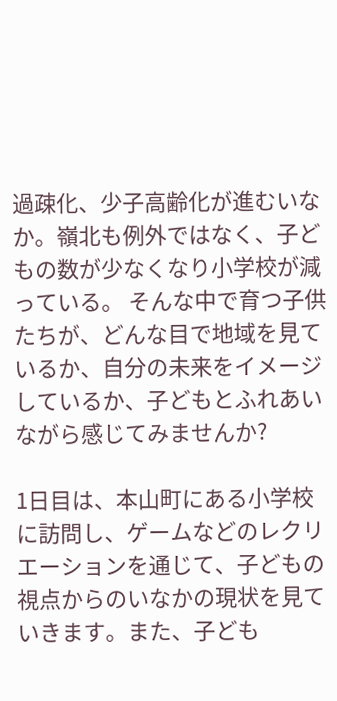過疎化、少子高齢化が進むいなか。嶺北も例外ではなく、子どもの数が少なくなり小学校が減っている。 そんな中で育つ子供たちが、どんな目で地域を見ているか、自分の未来をイメージしているか、子どもとふれあいながら感じてみませんか?

1日目は、本山町にある小学校に訪問し、ゲームなどのレクリエーションを通じて、子どもの視点からのいなかの現状を見ていきます。また、子ども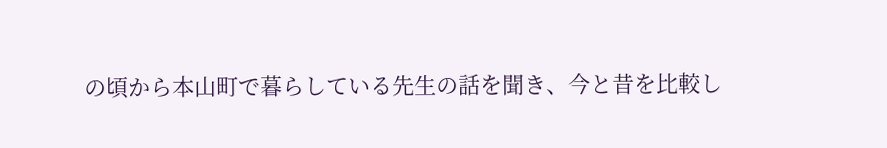の頃から本山町で暮らしている先生の話を聞き、今と昔を比較し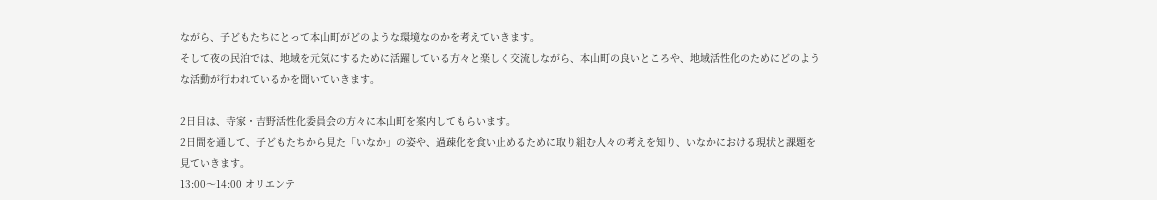ながら、子どもたちにとって本山町がどのような環境なのかを考えていきます。
そして夜の民泊では、地域を元気にするために活躍している方々と楽しく交流しながら、本山町の良いところや、地域活性化のためにどのような活動が行われているかを聞いていきます。

2日目は、寺家・吉野活性化委員会の方々に本山町を案内してもらいます。
2日間を通して、子どもたちから見た「いなか」の姿や、過疎化を食い止めるために取り組む人々の考えを知り、いなかにおける現状と課題を見ていきます。
13:00〜14:00 オリエンテ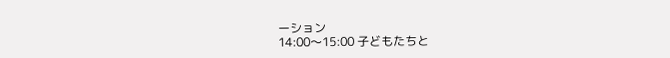ーション
14:00〜15:00 子どもたちと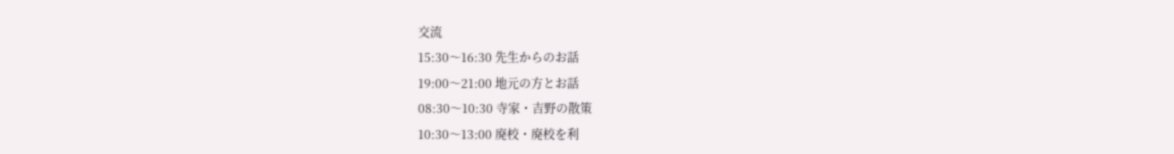交流
15:30〜16:30 先生からのお話
19:00〜21:00 地元の方とお話
08:30〜10:30 寺家・吉野の散策
10:30〜13:00 廃校・廃校を利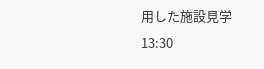用した施設見学
13:30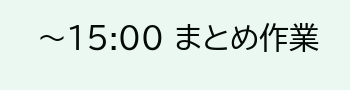〜15:00 まとめ作業